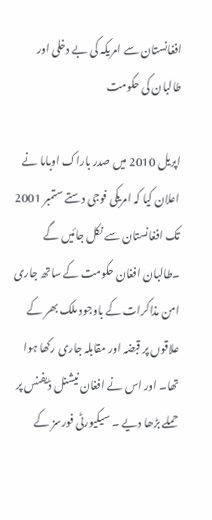افغانستان سے امریکہ کی بے دخلی اور طالبان کی حکومت

اپریل 2010 میں صدر باراک اوباما نے اعلان کیا کہ امریکی فوجی دستے ستمبر 2001 تک افغانستان سے نکل جائیں گے ۔طالبان افغان حکومت کے ساتھ جاری امن مذاکرات کے باوجود ملک بھر کے علاقوں پر قبضہ اور مقابلہ جاری رکھا ہوا تھا۔ اور اس نے افغان نیشنل ڈیفنس پر حملے بڑھا دیے ۔ سیکیورٹی فورسز کے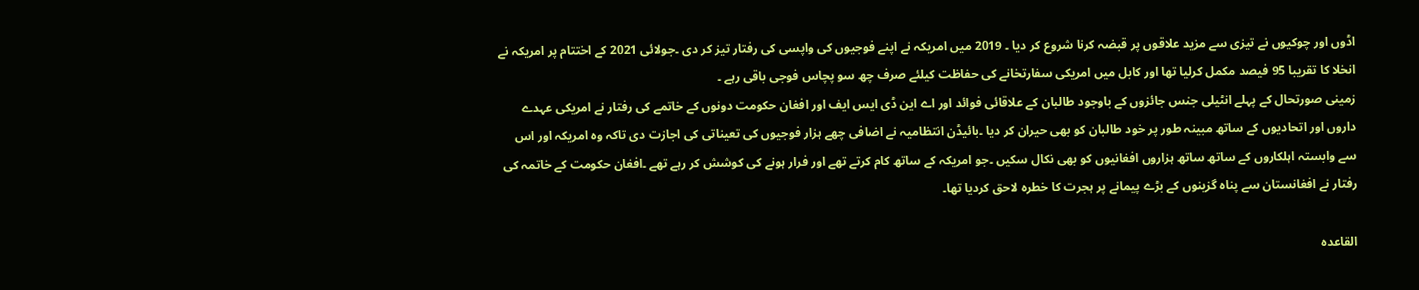اڈوں اور چوکیوں نے تیزی سے مزید علاقوں پر قبضہ کرنا شروع کر دیا ۔ 2019 میں امریکہ نے اپنے فوجیوں کی واپسی کی رفتار تیز کر دی ۔جولائی 2021 کے اختتام پر امریکہ نے انخلا کا تقریبا 95 فیصد مکمل کرلیا تھا اور کابل میں امریکی سفارتخانے کی حفاظت کیلئے صرف چھ سو پچاس فوجی باقی رہے ۔
زمینی صورتحال کے پہلے انٹیلی جنس جائزوں کے باوجود طالبان کے علاقائی فوائد اور اے این ڈی ایس ایف اور افغان حکومت دونوں کے خاتمے کی رفتار نے امریکی عہدے داروں اور اتحادیوں کے ساتھ مبینہ طور پر خود طالبان کو بھی حیران کر دیا ۔بائیڈن انتظامیہ نے اضافی چھے ہزار فوجیوں کی تعیناتی کی اجازت دی تاکہ وہ امریکہ اور اس سے وابستہ اہلکاروں کے ساتھ ساتھ ہزاروں افغانیوں کو بھی نکال سکیں ۔جو امریکہ کے ساتھ کام کرتے تھے اور فرار ہونے کی کوشش کر رہے تھے ۔افغان حکومت کے خاتمہ کی رفتار نے افغانستان سے پناہ گزینوں کے بڑے پیمانے پر ہجرت کا خطرہ لاحق کردیا تھا۔

القاعدہ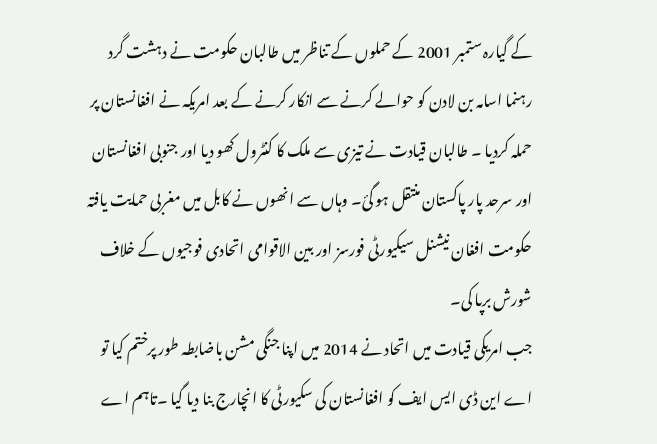کے گیارہ ستمبر 2001 کے حملوں کے تناظر میں طالبان حکومت نے دہشت گرد رہنما اسامہ بن لادن کو حوالے کرنے سے انکار کرنے کے بعد امریکہ نے افغانستان پر حملہ کردیا ۔ طالبان قیادت نے تیزی سے ملک کا کنٹرول کھو دیا اور جنوبی افغانستان اور سرحد پار پاکستان منتقل ہو گئ۔ وہاں سے انھوں نے کابل میں مغربی حمایت یافتہ حکومت افغان نیشنل سیکیورٹی فورسز اور بین الاقوامی اتحادی فوجیوں کے خلاف شورش برپا کی۔
جب امریکی قیادت میں اتحاد نے 2014 میں اپنا جنگی مشن باضابطہ طور پرختم کیا تو اے این ڈی ایس ایف کو افغانستان کی سکیورٹی کا انچارج بنا دیا گیا ۔تاہم اے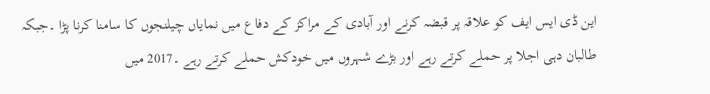این ڈی ایس ایف کو علاقہ پر قبضہ کرنے اور آبادی کے مراکز کے دفاع میں نمایاں چیلنجوں کا سامنا کرنا پڑا ۔جبکہ طالبان دہی اجلا پر حملے کرتے رہے اور بڑے شہروں میں خودکش حملے کرتے رہے ۔2017 میں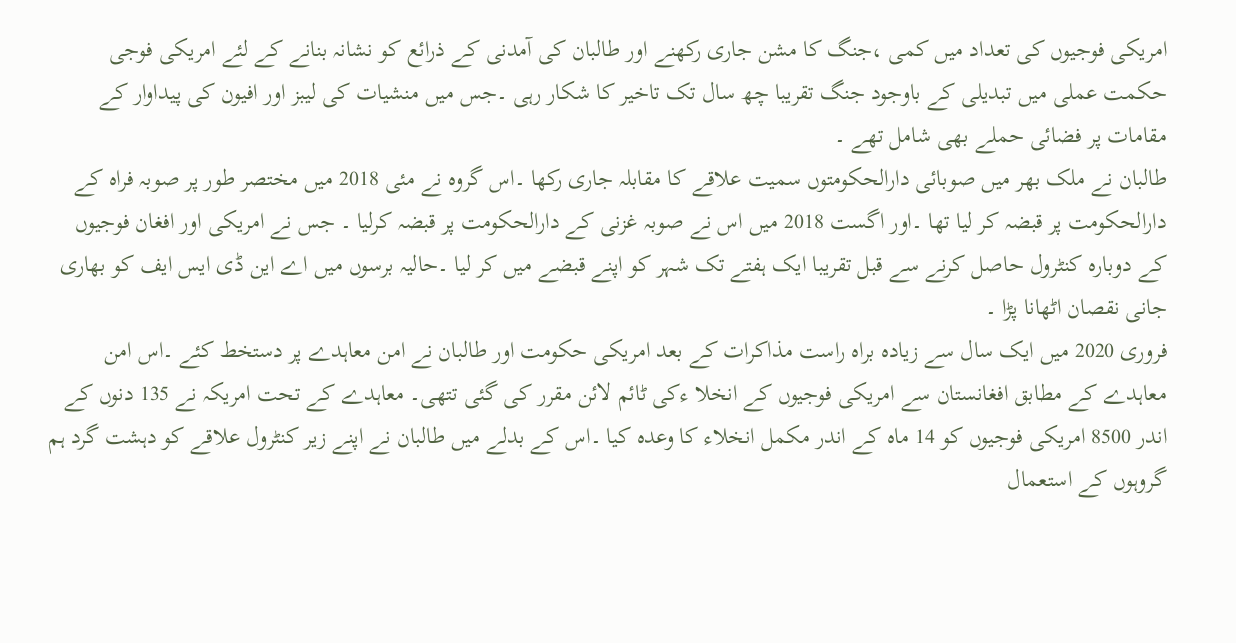امریکی فوجیوں کی تعداد میں کمی ،جنگ کا مشن جاری رکھنے اور طالبان کی آمدنی کے ذرائع کو نشانہ بنانے کے لئے امریکی فوجی حکمت عملی میں تبدیلی کے باوجود جنگ تقریبا چھ سال تک تاخیر کا شکار رہی ۔جس میں منشیات کی لیبز اور افیون کی پیداوار کے مقامات پر فضائی حملے بھی شامل تھے ۔
طالبان نے ملک بھر میں صوبائی دارالحکومتوں سمیت علاقے کا مقابلہ جاری رکھا ۔اس گروہ نے مئی 2018 میں مختصر طور پر صوبہ فراہ کے دارالحکومت پر قبضہ کر لیا تھا ۔اور اگست 2018 میں اس نے صوبہ غزنی کے دارالحکومت پر قبضہ کرلیا ۔ جس نے امریکی اور افغان فوجیوں کے دوبارہ کنٹرول حاصل کرنے سے قبل تقریبا ایک ہفتے تک شہر کو اپنے قبضے میں کر لیا ۔حالیہ برسوں میں اے این ڈی ایس ایف کو بھاری جانی نقصان اٹھانا پڑا ۔
فروری 2020 میں ایک سال سے زیادہ براہ راست مذاکرات کے بعد امریکی حکومت اور طالبان نے امن معاہدے پر دستخط کئے ۔اس امن معاہدے کے مطابق افغانستان سے امریکی فوجیوں کے انخلا ءکی ٹائم لائن مقرر کی گئی تتھی۔ معاہدے کے تحت امریکہ نے 135 دنوں کے اندر 8500 امریکی فوجیوں کو 14 ماہ کے اندر مکمل انخلاء کا وعدہ کیا ۔اس کے بدلے میں طالبان نے اپنے زیر کنٹرول علاقے کو دہشت گرد ہم گروہوں کے استعمال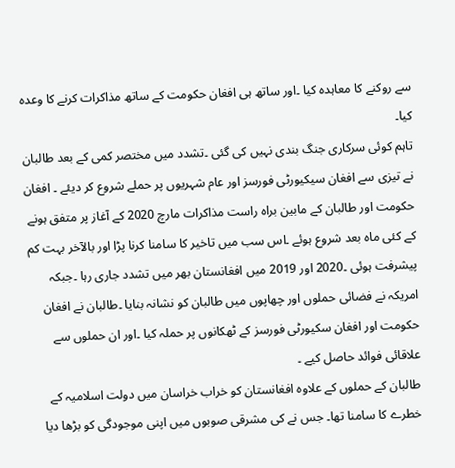سے روکنے کا معاہدہ کیا ۔اور ساتھ ہی افغان حکومت کے ساتھ مذاکرات کرنے کا وعدہ کیا۔
تاہم کوئی سرکاری جنگ بندی نہیں کی گئی ۔تشدد میں مختصر کمی کے بعد طالبان نے تیزی سے افغان سیکیورٹی فورسز اور عام شہریوں پر حملے شروع کر دیئے ۔ افغان حکومت اور طالبان کے مابین براہ راست مذاکرات مارچ 2020 کے آغاز پر متفق ہونے کے کئی ماہ بعد شروع ہوئے ۔اس سب میں تاخیر کا سامنا کرنا پڑا اور بالآخر بہت کم پیشرفت ہوئی ۔2020 اور 2019 میں افغانستان بھر میں تشدد جاری رہا ۔جبکہ امریکہ نے فضائی حملوں اور چھاپوں میں طالبان کو نشانہ بنایا ۔طالبان نے افغان حکومت اور افغان سکیورٹی فورسز کے ٹھکانوں پر حملہ کیا ۔اور ان حملوں سے علاقائی فوائد حاصل کیے ۔
طالبان کے حملوں کے علاوہ افغانستان کو خراب خراسان میں دولت اسلامیہ کے خطرے کا سامنا تھا۔ جس نے کی مشرقی صوبوں میں اپنی موجودگی کو بڑھا دیا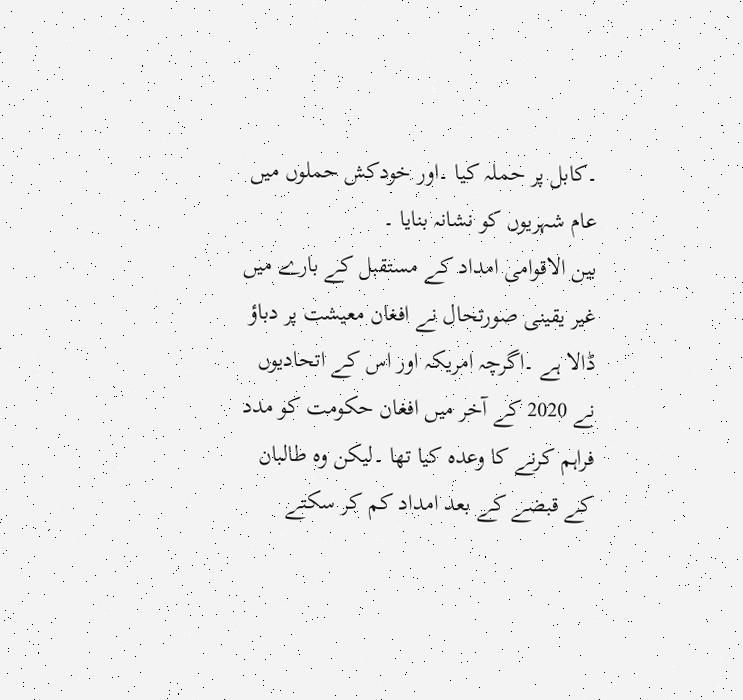۔کابل پر حملہ کیا ۔اور خودکش حملوں میں عام شہریوں کو نشانہ بنایا ۔
بین الاقوامی امداد کے مستقبل کے بارے میں غیر یقینی صورتحال نے افغان معیشت پر دباؤ ڈالا ہے ۔اگرچہ امریکہ اور اس کے اتحادیوں نے 2020 کے آخر میں افغان حکومت کو مدد فراہم کرنے کا وعدہ کیا تھا ۔لیکن وہ طالبان کے قبضے کے بعد امداد کم کر سکتے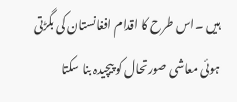ہیں ۔اس طرح کا اقدام افغانستان کی بگڑتی ہوئی معاشی صورتحال کو پیچیدہ بنا سکتا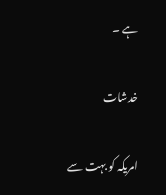ہے ۔

خدشات

امریکہ کو بہت سے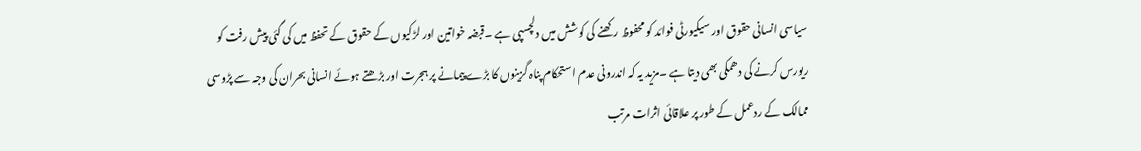سیاسی انسانی حقوق اور سیکیورٹی فوائد کو محفوظ رکھنے کی کوشش میں دلچسپی ہے ۔قبضہ خواتین اور لڑکیوں کے حقوق کے تحفظ میں کی گئی پیش رفت کو ریورس کرنے کی دھمکی بھی دیتا ہے ۔مزید یہ کہ اندرونی عدم استحکام پناہ گزینوں کا بڑے پیمانے پر ہجرت اور بڑھتے ہوئے انسانی بحران کی وجہ سے پڑوسی ممالک کے ردعمل کے طور پر علاقائی اثرات مرتب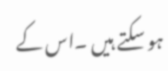ہو سکتے ہیں ۔اس کے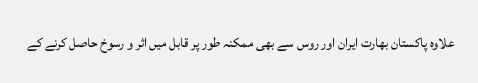علاوہ پاکستان بھارت ایران اور روس سے بھی ممکنہ طور پر قابل میں اثر و رسوخ حاصل کرنے کے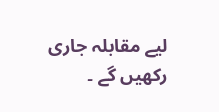لیے مقابلہ جاری رکھیں گے ۔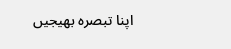اپنا تبصرہ بھیجیں